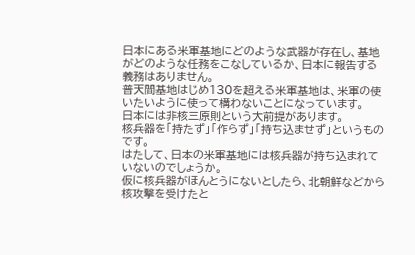日本にある米軍基地にどのような武器が存在し、基地がどのような任務をこなしているか、日本に報告する義務はありません。
普天間基地はじめ130を超える米軍基地は、米軍の使いたいように使って構わないことになっています。
日本には非核三原則という大前提があります。
核兵器を「持たず」「作らず」「持ち込ませず」というものです。
はたして、日本の米軍基地には核兵器が持ち込まれていないのでしょうか。
仮に核兵器がほんとうにないとしたら、北朝鮮などから核攻撃を受けたと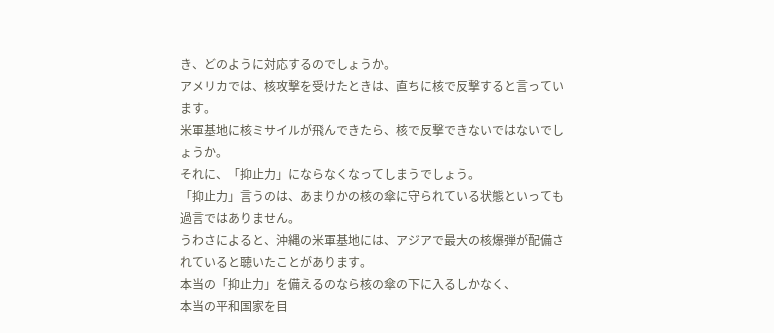き、どのように対応するのでしょうか。
アメリカでは、核攻撃を受けたときは、直ちに核で反撃すると言っています。
米軍基地に核ミサイルが飛んできたら、核で反撃できないではないでしょうか。
それに、「抑止力」にならなくなってしまうでしょう。
「抑止力」言うのは、あまりかの核の傘に守られている状態といっても過言ではありません。
うわさによると、沖縄の米軍基地には、アジアで最大の核爆弾が配備されていると聴いたことがあります。
本当の「抑止力」を備えるのなら核の傘の下に入るしかなく、
本当の平和国家を目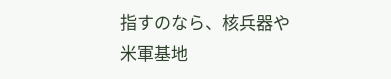指すのなら、核兵器や米軍基地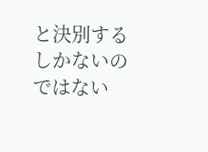と決別するしかないのではない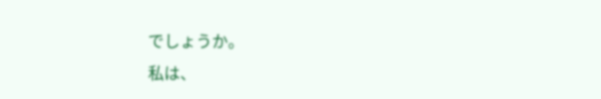でしょうか。
私は、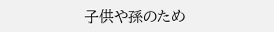子供や孫のため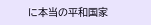に本当の平和国家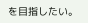を目指したい。